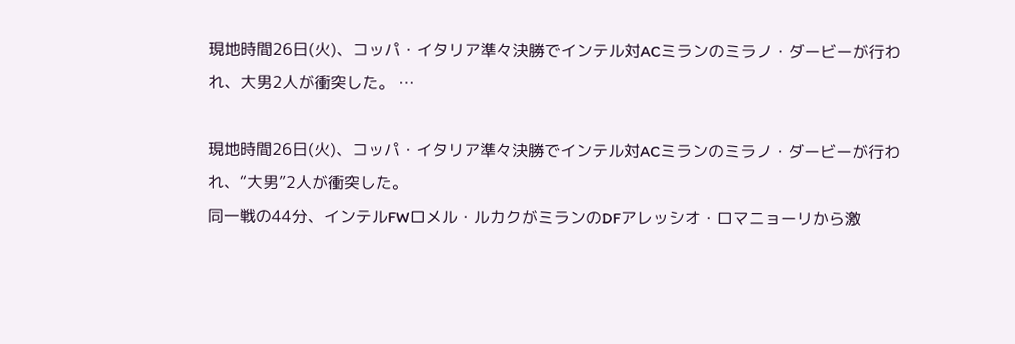現地時間26日(火)、コッパ・イタリア準々決勝でインテル対ACミランのミラノ・ダービーが行われ、大男2人が衝突した。 …

現地時間26日(火)、コッパ・イタリア準々決勝でインテル対ACミランのミラノ・ダービーが行われ、“大男”2人が衝突した。
同一戦の44分、インテルFWロメル・ルカクがミランのDFアレッシオ・ロマニョーリから激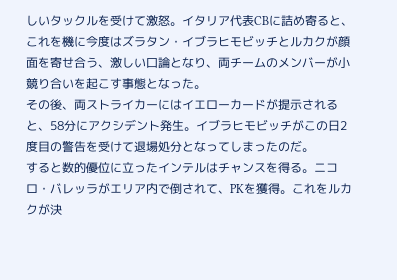しいタックルを受けて激怒。イタリア代表CBに詰め寄ると、これを機に今度はズラタン・イブラヒモビッチとルカクが顔面を寄せ合う、激しい口論となり、両チームのメンバーが小競り合いを起こす事態となった。
その後、両ストライカーにはイエローカードが提示されると、58分にアクシデント発生。イブラヒモビッチがこの日2度目の警告を受けて退場処分となってしまったのだ。
すると数的優位に立ったインテルはチャンスを得る。ニコロ・バレッラがエリア内で倒されて、PKを獲得。これをルカクが決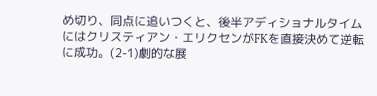め切り、同点に追いつくと、後半アディショナルタイムにはクリスティアン・エリクセンがFKを直接決めて逆転に成功。(2-1)劇的な展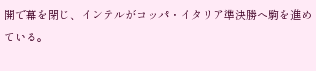開で幕を閉じ、インテルがコッパ・イタリア準決勝へ駒を進めている。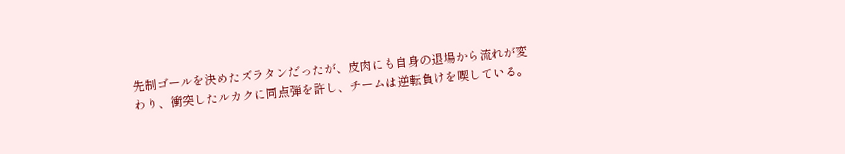先制ゴールを決めたズラタンだったが、皮肉にも自身の退場から流れが変わり、衝突したルカクに同点弾を許し、チームは逆転負けを喫している。